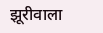झूरीवाला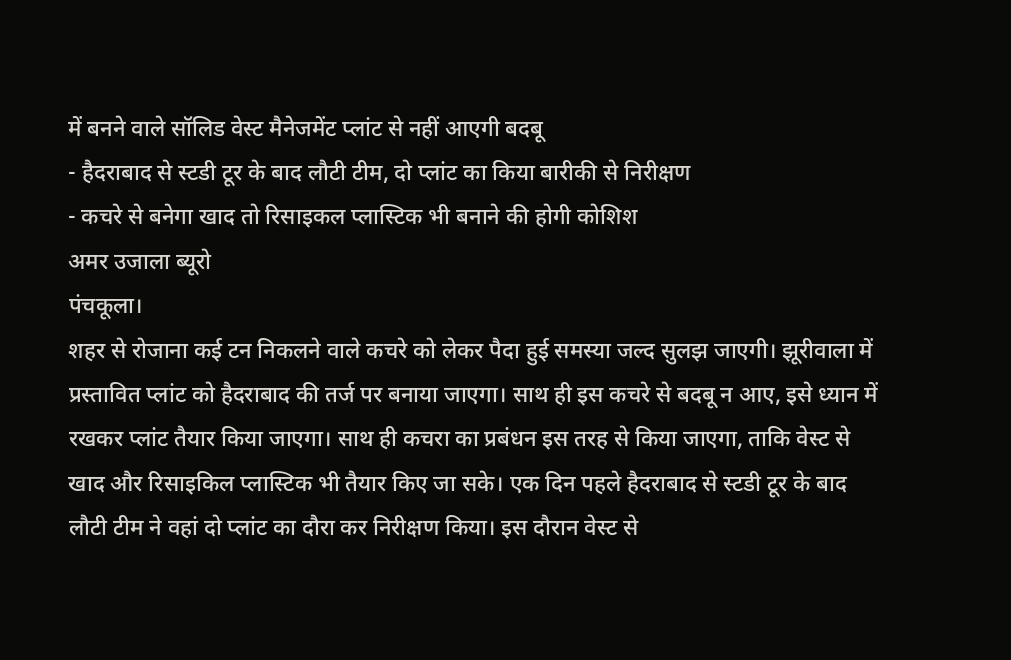में बनने वाले सॉलिड वेस्ट मैनेजमेंट प्लांट से नहीं आएगी बदबू
- हैदराबाद से स्टडी टूर के बाद लौटी टीम, दो प्लांट का किया बारीकी से निरीक्षण
- कचरे से बनेगा खाद तो रिसाइकल प्लास्टिक भी बनाने की होगी कोशिश
अमर उजाला ब्यूरो
पंचकूला।
शहर से रोजाना कई टन निकलने वाले कचरे को लेकर पैदा हुई समस्या जल्द सुलझ जाएगी। झूरीवाला में प्रस्तावित प्लांट को हैदराबाद की तर्ज पर बनाया जाएगा। साथ ही इस कचरे से बदबू न आए, इसे ध्यान में रखकर प्लांट तैयार किया जाएगा। साथ ही कचरा का प्रबंधन इस तरह से किया जाएगा, ताकि वेस्ट से खाद और रिसाइकिल प्लास्टिक भी तैयार किए जा सके। एक दिन पहले हैदराबाद से स्टडी टूर के बाद लौटी टीम ने वहां दो प्लांट का दौरा कर निरीक्षण किया। इस दौरान वेस्ट से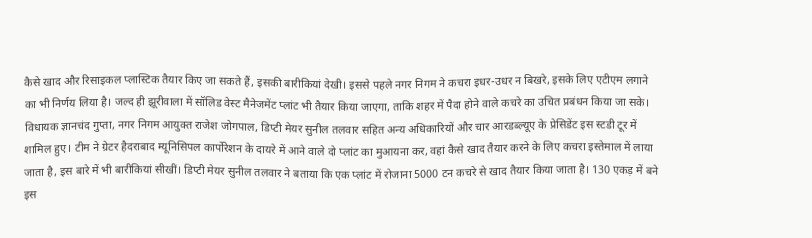कैसे खाद और रिसाइकल प्लास्टिक तैयार किए जा सकते हैं, इसकी बारीकियां देखी। इससे पहले नगर निगम ने कचरा इधर-उधर न बिखरे, इसके लिए एटीएम लगाने का भी निर्णय लिया है। जल्द ही झूरीवाला में सॉलिड वेस्ट मैनेजमेंट प्लांट भी तैयार किया जाएगा, ताकि शहर में पैदा होने वाले कचरे का उचित प्रबंधन किया जा सके।
विधायक ज्ञानचंद गुप्ता, नगर निगम आयुक्त राजेश जोगपाल, डिप्टी मेयर सुनील तलवार सहित अन्य अधिकारियों और चार आरडब्ल्यूए के प्रेसिडेंट इस स्टडी टूर में शामिल हुए। टीम ने ग्रेटर हैदराबाद म्यूनिसिपल कार्पोरेशन के दायरे में आने वाले दो प्लांट का मुआयना कर, वहां कैसे खाद तैयार करने के लिए कचरा इस्तेमाल में लाया जाता है, इस बारे में भी बारीकियां सीखीं। डिप्टी मेयर सुनील तलवार ने बताया कि एक प्लांट में रोजाना 5000 टन कचरे से खाद तैयार किया जाता है। 130 एकड़ में बने इस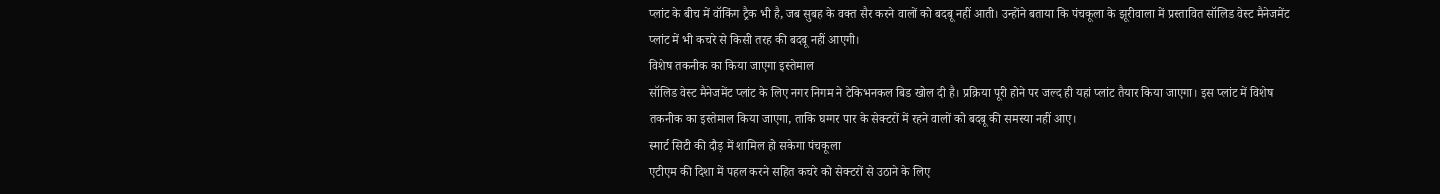प्लांट के बीच में वॉकिंग ट्रैक भी है, जब सुबह के वक्त सैर करने वालों को बदबू नहीं आती। उन्होंने बताया कि पंचकूला के झूरीवाला में प्रस्तावित सॉलिड वेस्ट मैनेजमेंट प्लांट में भी कचरे से किसी तरह की बदबू नहीं आएगी।
विशेष तकनीक का किया जाएगा इस्तेमाल
सॉलिड वेस्ट मैनेजमेंट प्लांट के लिए नगर निगम ने टेकिभनकल बिड खोल दी है। प्रक्रिया पूरी होने पर जल्द ही यहां प्लांट तैयार किया जाएगा। इस प्लांट में विशेष तकनीक का इस्तेमाल किया जाएगा, ताकि घग्गर पार के सेक्टरों में रहने वालों को बदबू की समस्या नहीं आए।
स्मार्ट सिटी की दौड़ में शामिल हो सकेगा पंचकूला
एटीएम की दिशा में पहल करने सहित कचरे को सेक्टरों से उठाने के लिए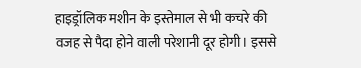हाइड्रॉलिक मशीन के इस्तेमाल से भी कचरे की वजह से पैदा होने वाली परेशानी दूर होगी। इससे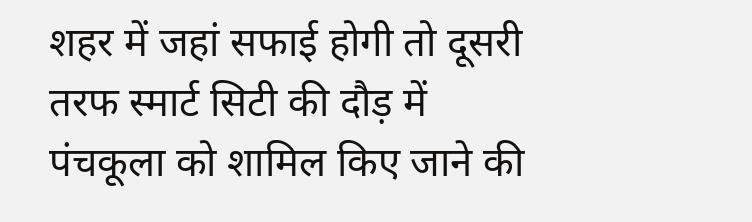शहर में जहां सफाई होगी तो दूसरी तरफ स्मार्ट सिटी की दौड़ में पंचकूला को शामिल किए जाने की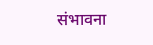संभावना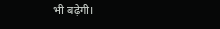भी बढ़ेगी।